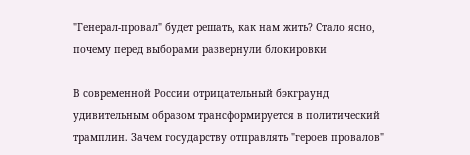"Генерал-провал" будет решать, как нам жить? Стало ясно, почему перед выборами развернули блокировки

В современной России отрицательный бэкграунд удивительным образом трансформируется в политический трамплин. Зачем государству отправлять "героев провалов"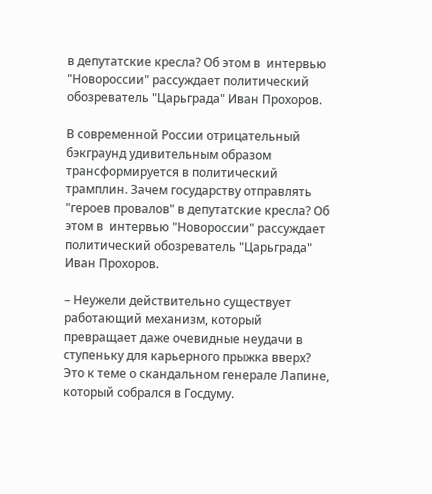в депутатские кресла? Об этом в  интервью "Новороссии" рассуждает политический обозреватель "Царьграда" Иван Прохоров.

В современной России отрицательный бэкграунд удивительным образом трансформируется в политический трамплин. Зачем государству отправлять "героев провалов" в депутатские кресла? Об этом в  интервью "Новороссии" рассуждает политический обозреватель "Царьграда" Иван Прохоров.

– Неужели действительно существует работающий механизм, который превращает даже очевидные неудачи в ступеньку для карьерного прыжка вверх? Это к теме о скандальном генерале Лапине, который собрался в Госдуму.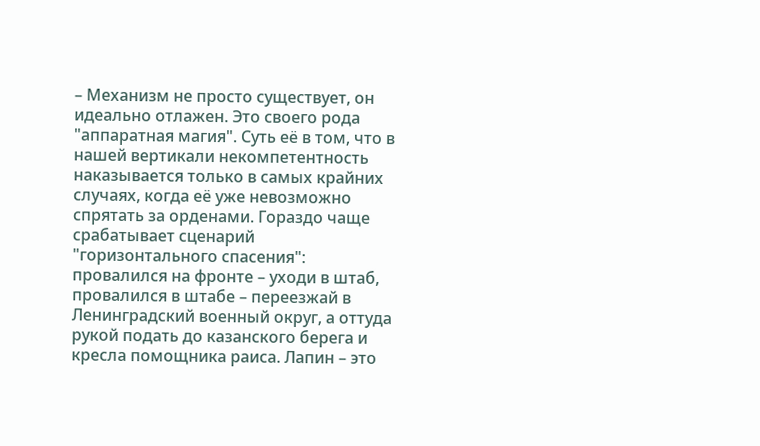– Механизм не просто существует, он идеально отлажен. Это своего рода "аппаратная магия". Суть её в том, что в нашей вертикали некомпетентность наказывается только в самых крайних случаях, когда её уже невозможно спрятать за орденами. Гораздо чаще срабатывает сценарий "горизонтального спасения": провалился на фронте – уходи в штаб, провалился в штабе – переезжай в Ленинградский военный округ, а оттуда рукой подать до казанского берега и кресла помощника раиса. Лапин – это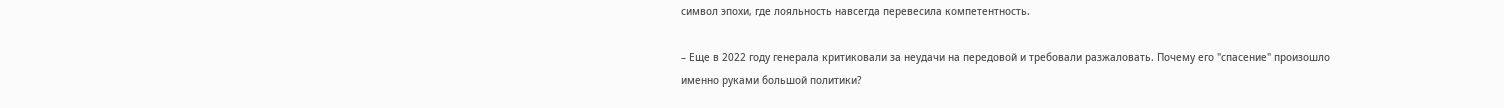символ эпохи, где лояльность навсегда перевесила компетентность.

– Еще в 2022 году генерала критиковали за неудачи на передовой и требовали разжаловать. Почему его "спасение" произошло именно руками большой политики?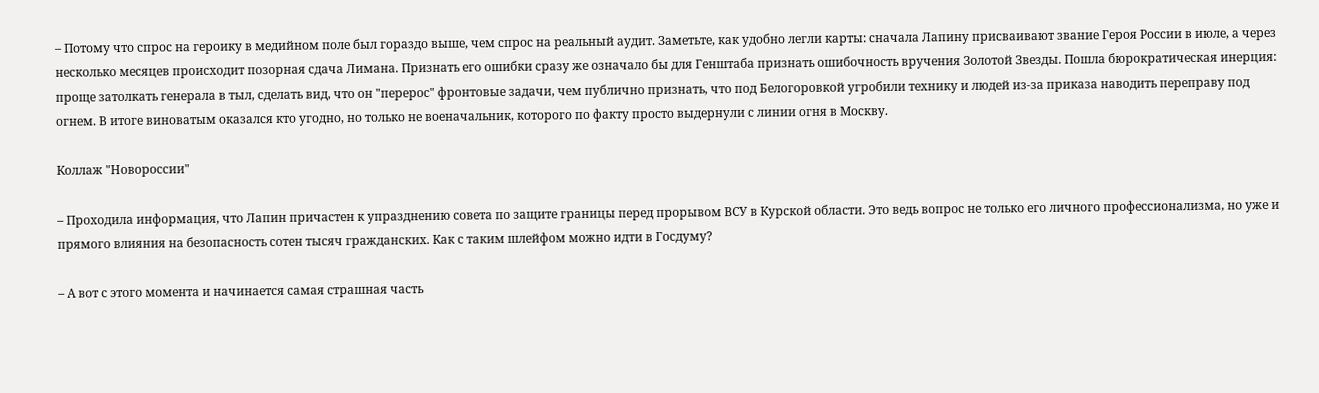– Потому что спрос на героику в медийном поле был гораздо выше, чем спрос на реальный аудит. Заметьте, как удобно легли карты: сначала Лапину присваивают звание Героя России в июле, а через несколько месяцев происходит позорная сдача Лимана. Признать его ошибки сразу же означало бы для Генштаба признать ошибочность вручения Золотой Звезды. Пошла бюрократическая инерция: проще затолкать генерала в тыл, сделать вид, что он "перерос" фронтовые задачи, чем публично признать, что под Белогоровкой угробили технику и людей из-за приказа наводить переправу под огнем. В итоге виноватым оказался кто угодно, но только не военачальник, которого по факту просто выдернули с линии огня в Москву.

Коллаж "Новороссии"

– Проходила информация, что Лапин причастен к упразднению совета по защите границы перед прорывом ВСУ в Курской области. Это ведь вопрос не только его личного профессионализма, но уже и прямого влияния на безопасность сотен тысяч гражданских. Как с таким шлейфом можно идти в Госдуму?

– А вот с этого момента и начинается самая страшная часть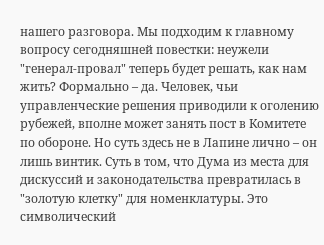нашего разговора. Мы подходим к главному вопросу сегодняшней повестки: неужели "генерал-провал" теперь будет решать, как нам жить? Формально – да. Человек, чьи управленческие решения приводили к оголению рубежей, вполне может занять пост в Комитете по обороне. Но суть здесь не в Лапине лично – он лишь винтик. Суть в том, что Дума из места для дискуссий и законодательства превратилась в "золотую клетку" для номенклатуры. Это символический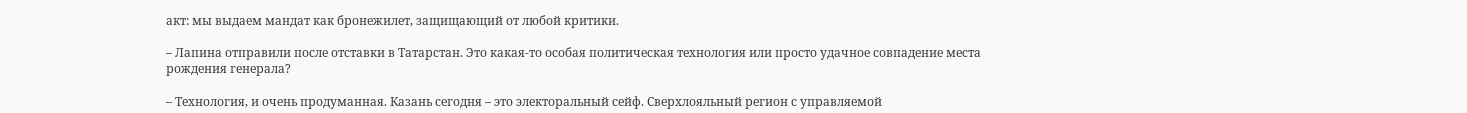акт: мы выдаем мандат как бронежилет, защищающий от любой критики.

– Лапина отправили после отставки в Татарстан. Это какая-то особая политическая технология или просто удачное совпадение места рождения генерала?

– Технология, и очень продуманная. Казань сегодня – это электоральный сейф. Сверхлояльный регион с управляемой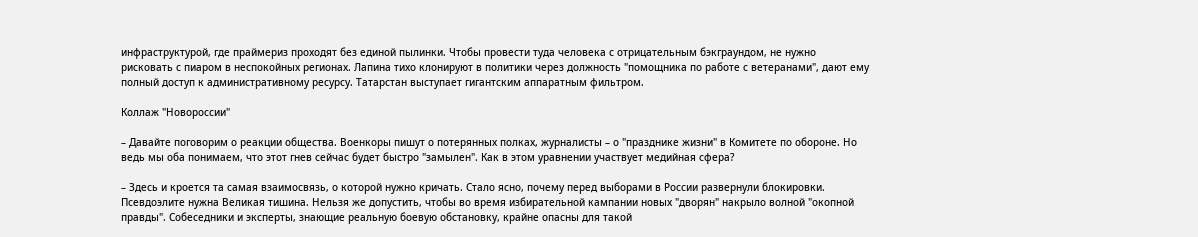инфраструктурой, где праймериз проходят без единой пылинки. Чтобы провести туда человека с отрицательным бэкграундом, не нужно рисковать с пиаром в неспокойных регионах. Лапина тихо клонируют в политики через должность "помощника по работе с ветеранами", дают ему полный доступ к административному ресурсу. Татарстан выступает гигантским аппаратным фильтром.

Коллаж "Новороссии"

– Давайте поговорим о реакции общества. Военкоры пишут о потерянных полках, журналисты – о "празднике жизни" в Комитете по обороне. Но ведь мы оба понимаем, что этот гнев сейчас будет быстро "замылен". Как в этом уравнении участвует медийная сфера?

– Здесь и кроется та самая взаимосвязь, о которой нужно кричать. Стало ясно, почему перед выборами в России развернули блокировки. Псевдоэлите нужна Великая тишина. Нельзя же допустить, чтобы во время избирательной кампании новых "дворян" накрыло волной "окопной правды". Собеседники и эксперты, знающие реальную боевую обстановку, крайне опасны для такой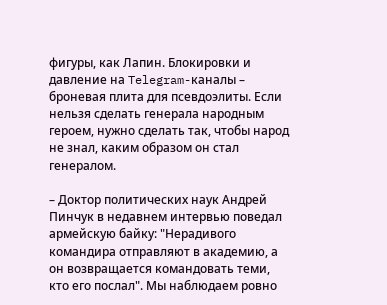фигуры, как Лапин. Блокировки и давление на Telegram-каналы – броневая плита для псевдоэлиты. Если нельзя сделать генерала народным героем, нужно сделать так, чтобы народ не знал, каким образом он стал генералом.

– Доктор политических наук Андрей Пинчук в недавнем интервью поведал армейскую байку: "Нерадивого командира отправляют в академию, а он возвращается командовать теми, кто его послал". Мы наблюдаем ровно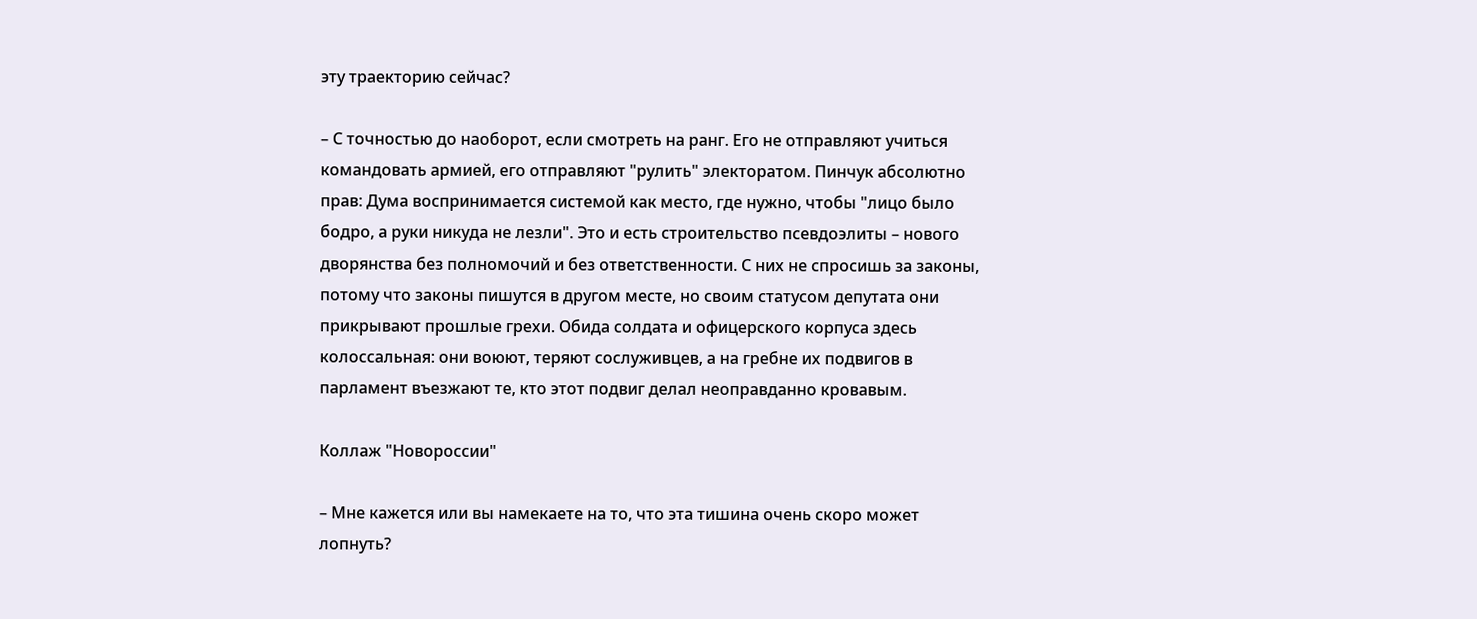эту траекторию сейчас?

– С точностью до наоборот, если смотреть на ранг. Его не отправляют учиться командовать армией, его отправляют "рулить" электоратом. Пинчук абсолютно прав: Дума воспринимается системой как место, где нужно, чтобы "лицо было бодро, а руки никуда не лезли". Это и есть строительство псевдоэлиты – нового дворянства без полномочий и без ответственности. С них не спросишь за законы, потому что законы пишутся в другом месте, но своим статусом депутата они прикрывают прошлые грехи. Обида солдата и офицерского корпуса здесь колоссальная: они воюют, теряют сослуживцев, а на гребне их подвигов в парламент въезжают те, кто этот подвиг делал неоправданно кровавым.

Коллаж "Новороссии"

– Мне кажется или вы намекаете на то, что эта тишина очень скоро может лопнуть?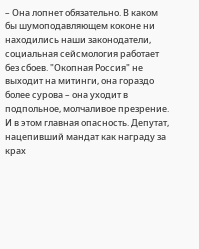– Она лопнет обязательно. В каком бы шумоподавляющем коконе ни находились наши законодатели, социальная сейсмология работает без сбоев. "Окопная Россия" не выходит на митинги, она гораздо более сурова – она уходит в подпольное, молчаливое презрение. И в этом главная опасность. Депутат, нацепивший мандат как награду за крах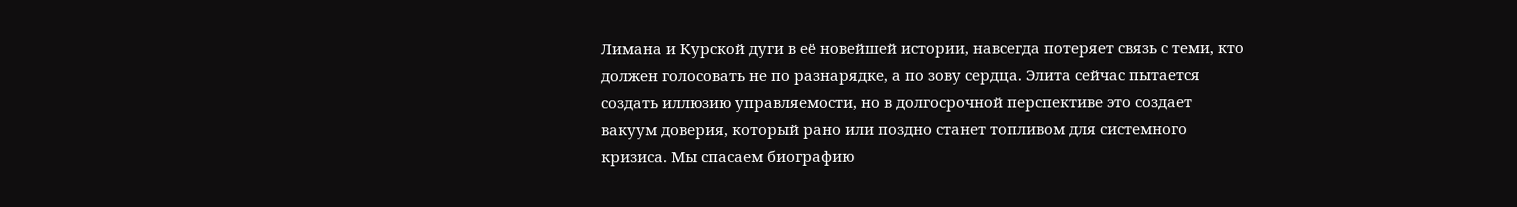Лимана и Курской дуги в её новейшей истории, навсегда потеряет связь с теми, кто должен голосовать не по разнарядке, а по зову сердца. Элита сейчас пытается создать иллюзию управляемости, но в долгосрочной перспективе это создает вакуум доверия, который рано или поздно станет топливом для системного кризиса. Мы спасаем биографию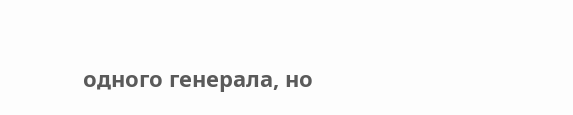одного генерала, но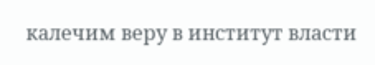калечим веру в институт власти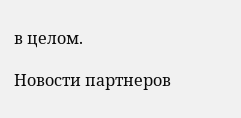в целом.

Новости партнеров